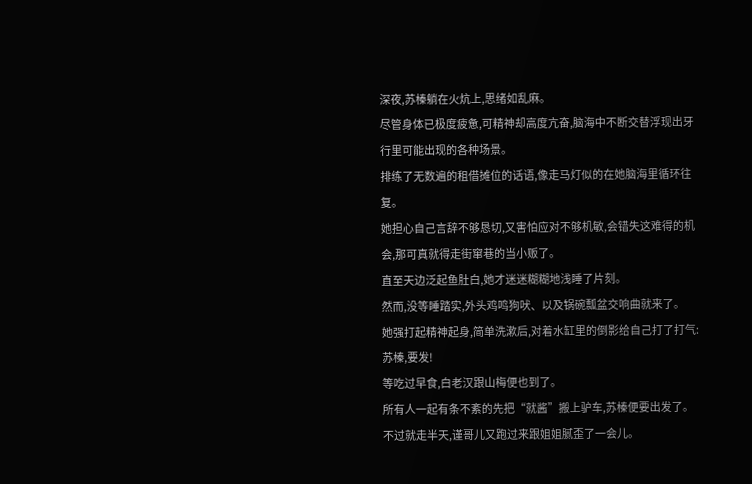深夜,苏榛躺在火炕上,思绪如乱麻。
尽管身体已极度疲惫,可精神却高度亢奋,脑海中不断交替浮现出牙行里可能出现的各种场景。
排练了无数遍的租借摊位的话语,像走马灯似的在她脑海里循环往复。
她担心自己言辞不够恳切,又害怕应对不够机敏,会错失这难得的机会,那可真就得走街窜巷的当小贩了。
直至天边泛起鱼肚白,她才迷迷糊糊地浅睡了片刻。
然而,没等睡踏实,外头鸡鸣狗吠、以及锅碗瓢盆交响曲就来了。
她强打起精神起身,简单洗漱后,对着水缸里的倒影给自己打了打气:苏榛,要发!
等吃过早食,白老汉跟山梅便也到了。
所有人一起有条不紊的先把“就酱”搬上驴车,苏榛便要出发了。
不过就走半天,谨哥儿又跑过来跟姐姐腻歪了一会儿。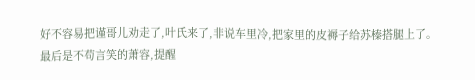好不容易把谨哥儿劝走了,叶氏来了,非说车里冷,把家里的皮褥子给苏榛搭腿上了。
最后是不苟言笑的萧容,提醒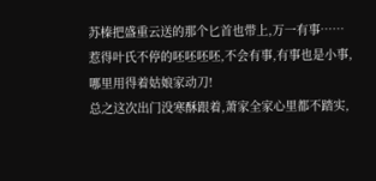苏榛把盛重云送的那个匕首也带上,万一有事……
惹得叶氏不停的呸呸呸呸,不会有事,有事也是小事,哪里用得着姑娘家动刀!
总之这次出门没寒酥跟着,萧家全家心里都不踏实,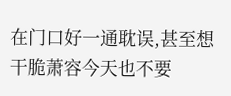在门口好一通耽误,甚至想干脆萧容今天也不要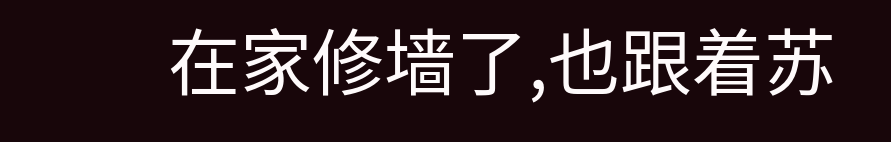在家修墙了,也跟着苏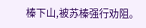榛下山,被苏榛强行劝阻。